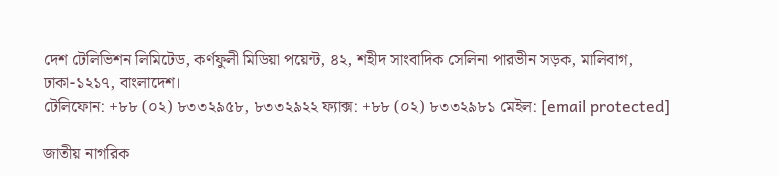দেশ টেলিভিশন লিমিটেড, কর্ণফুলী মিডিয়া পয়েন্ট, ৪২, শহীদ সাংবাদিক সেলিনা পারভীন সড়ক, মালিবাগ, ঢাকা-১২১৭, বাংলাদেশ।
টেলিফোন: +৮৮ (০২) ৮৩৩২৯৫৮, ৮৩৩২৯২২ ফ্যাক্স: +৮৮ (০২) ৮৩৩২৯৮১ মেইল: [email protected]

জাতীয় নাগরিক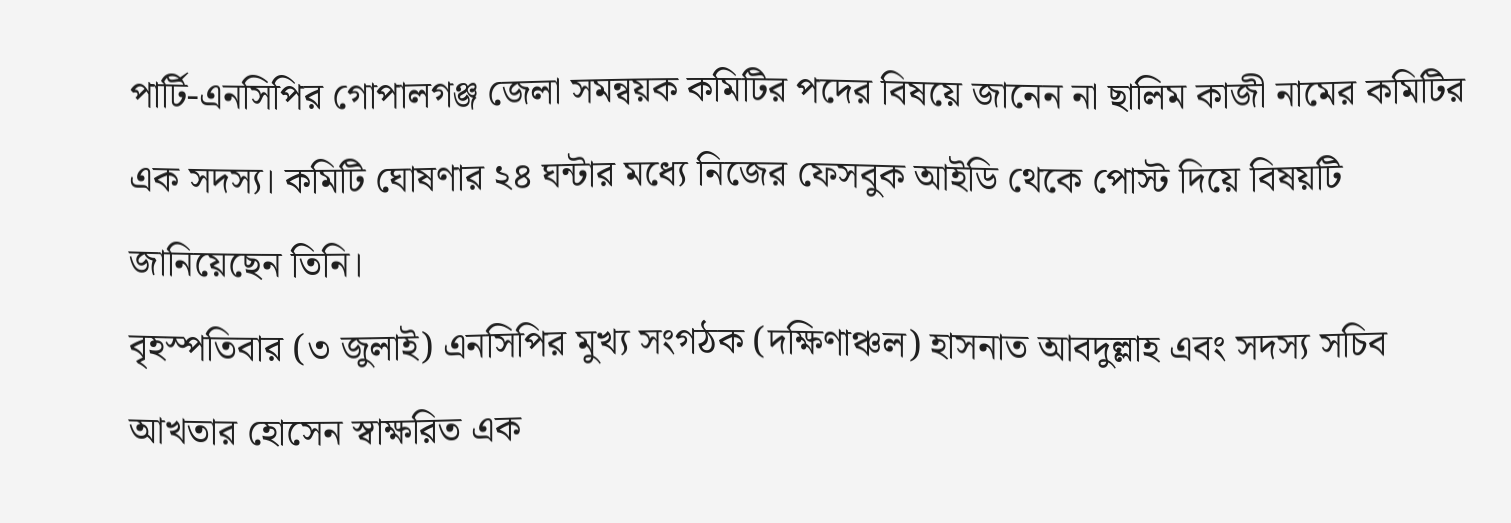পার্টি-এনসিপির গোপালগঞ্জ জেলা সমন্বয়ক কমিটির পদের বিষয়ে জানেন না ছালিম কাজী নামের কমিটির এক সদস্য। কমিটি ঘোষণার ২৪ ঘন্টার মধ্যে নিজের ফেসবুক আইডি থেকে পোস্ট দিয়ে বিষয়টি জানিয়েছেন তিনি।
বৃহস্পতিবার (৩ জুলাই) এনসিপির মুখ্য সংগঠক (দক্ষিণাঞ্চল) হাসনাত আবদুল্লাহ এবং সদস্য সচিব আখতার হোসেন স্বাক্ষরিত এক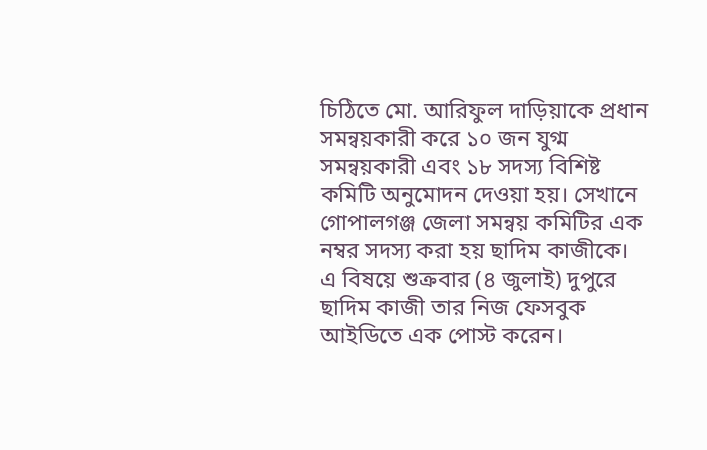চিঠিতে মো. আরিফুল দাড়িয়াকে প্রধান সমন্বয়কারী করে ১০ জন যুগ্ম সমন্বয়কারী এবং ১৮ সদস্য বিশিষ্ট কমিটি অনুমোদন দেওয়া হয়। সেখানে গোপালগঞ্জ জেলা সমন্বয় কমিটির এক নম্বর সদস্য করা হয় ছাদিম কাজীকে।
এ বিষয়ে শুক্রবার (৪ জুলাই) দুপুরে ছাদিম কাজী তার নিজ ফেসবুক আইডিতে এক পোস্ট করেন।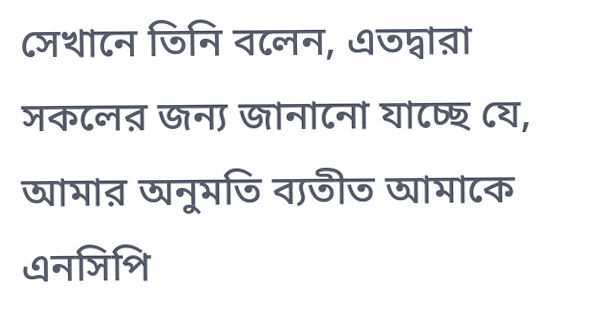সেখানে তিনি বলেন, এতদ্বারা সকলের জন্য জানানো যাচ্ছে যে, আমার অনুমতি ব্যতীত আমাকে এনসিপি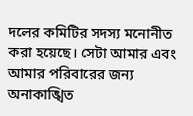দলের কমিটির সদস্য মনোনীত করা হয়েছে। সেটা আমার এবং আমার পরিবারের জন্য অনাকাঙ্খিত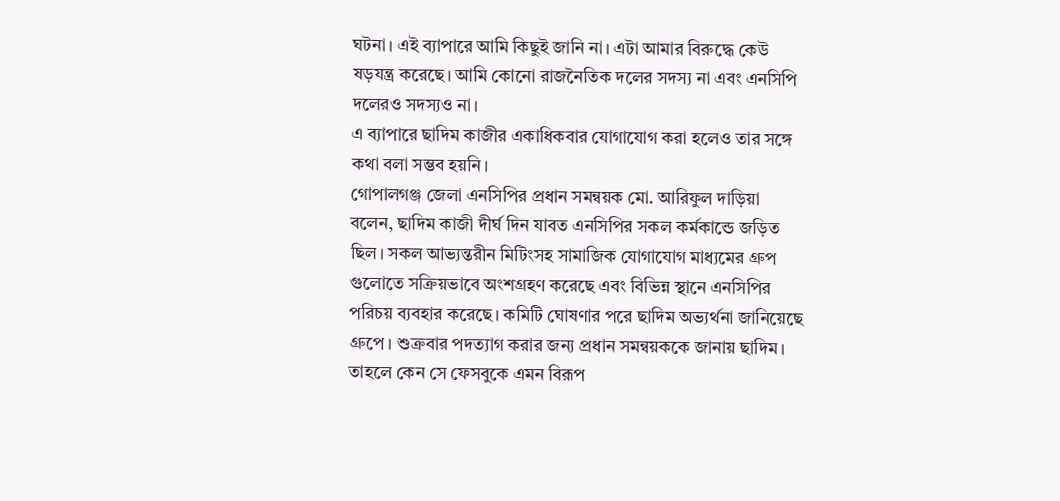ঘটনা। এই ব্যাপারে আমি কিছুই জানি না। এটা আমার বিরুদ্ধে কেউ ষড়যন্ত্র করেছে। আমি কোনো রাজনৈতিক দলের সদস্য না এবং এনসিপি দলেরও সদস্যও না।
এ ব্যাপারে ছাদিম কাজীর একাধিকবার যোগাযোগ করা হলেও তার সঙ্গে কথা বলা সম্ভব হয়নি।
গোপালগঞ্জ জেলা এনসিপির প্রধান সমন্বয়ক মো. আরিফুল দাড়িয়া বলেন, ছাদিম কাজী দীর্ঘ দিন যাবত এনসিপির সকল কর্মকান্ডে জড়িত ছিল। সকল আভ্যন্তরীন মিটিংসহ সামাজিক যোগাযোগ মাধ্যমের গ্রুপ গুলোতে সক্রিয়ভাবে অংশগ্রহণ করেছে এবং বিভিন্ন স্থানে এনসিপির পরিচয় ব্যবহার করেছে। কমিটি ঘোষণার পরে ছাদিম অভ্যর্থনা জানিয়েছে গ্রুপে। শুক্রবার পদত্যাগ করার জন্য প্রধান সমন্বয়ককে জানায় ছাদিম। তাহলে কেন সে ফেসবুকে এমন বিরূপ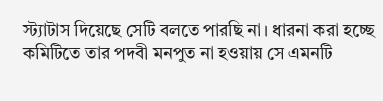স্ট্যাটাস দিয়েছে সেটি বলতে পারছি না। ধারনা করা হচ্ছে কমিটিতে তার পদবী মনপুত না হওয়ায় সে এমনটি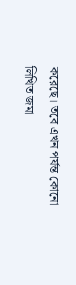করেছে। তবে এখন পর্যন্ত কোনো লিখিত জমা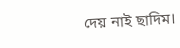দেয় নাই ছাদিম।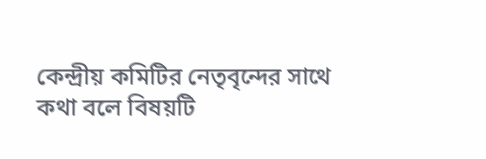কেন্দ্রীয় কমিটির নেতৃবৃন্দের সাথে কথা বলে বিষয়টি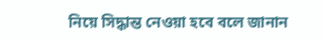নিয়ে সিদ্ধান্ত নেওয়া হবে বলে জানান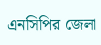এনসিপির জেলা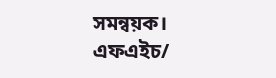সমন্বয়ক।
এফএইচ/